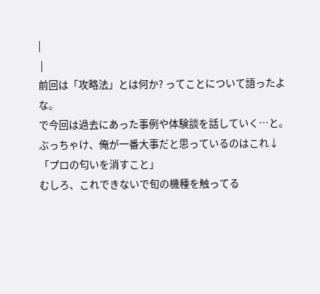|
 |
前回は「攻略法」とは何か? ってことについて語ったよな。
で今回は過去にあった事例や体験談を話していく…と。
ぶっちゃけ、俺が一番大事だと思っているのはこれ↓
「プロの匂いを消すこと」
むしろ、これできないで旬の機種を触ってる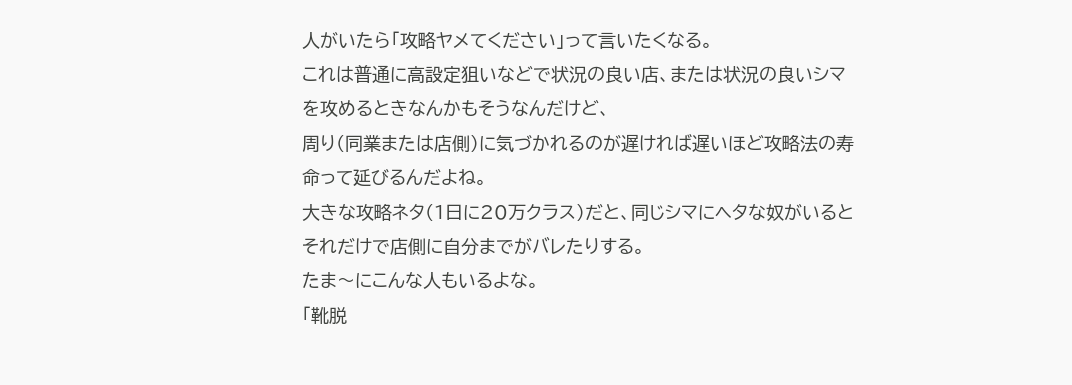人がいたら「攻略ヤメてください」って言いたくなる。
これは普通に高設定狙いなどで状況の良い店、または状況の良いシマを攻めるときなんかもそうなんだけど、
周り(同業または店側)に気づかれるのが遅ければ遅いほど攻略法の寿命って延びるんだよね。
大きな攻略ネタ(1日に20万クラス)だと、同じシマにヘタな奴がいるとそれだけで店側に自分までがバレたりする。
たま〜にこんな人もいるよな。
「靴脱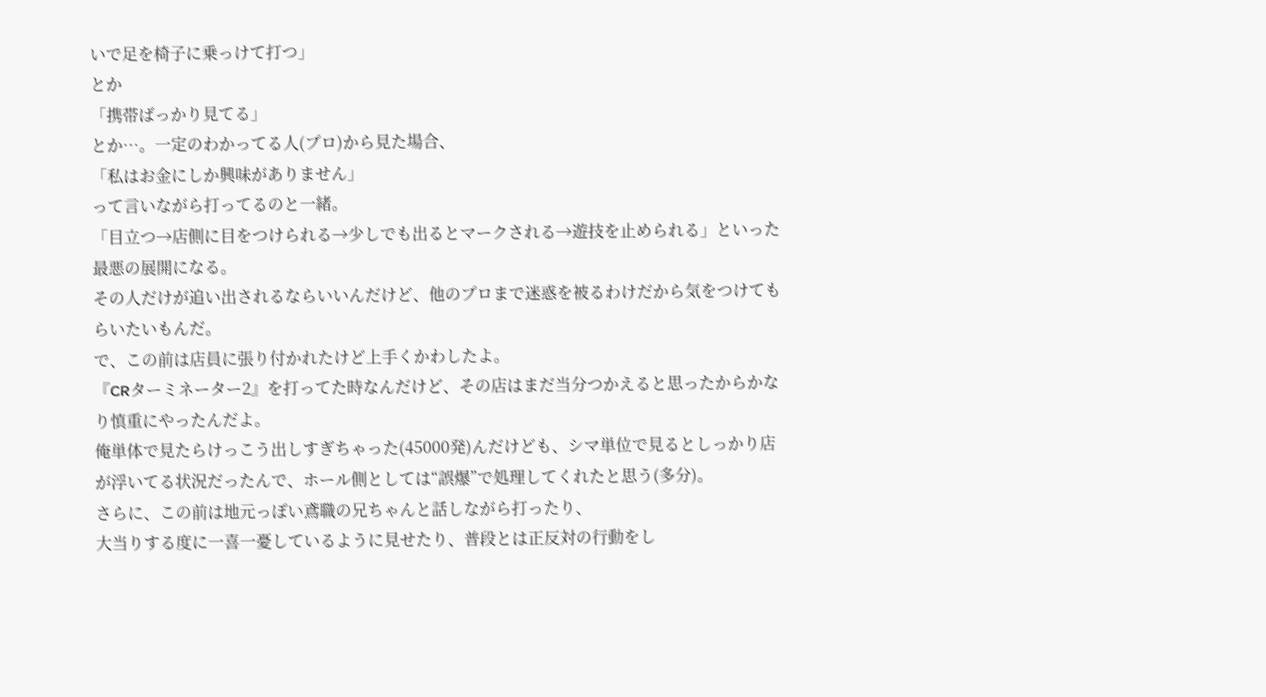いで足を椅子に乗っけて打つ」
とか
「携帯ばっかり見てる」
とか…。一定のわかってる人(プロ)から見た場合、
「私はお金にしか興味がありません」
って言いながら打ってるのと一緒。
「目立つ→店側に目をつけられる→少しでも出るとマークされる→遊技を止められる」といった最悪の展開になる。
その人だけが追い出されるならいいんだけど、他のプロまで迷惑を被るわけだから気をつけてもらいたいもんだ。
で、この前は店員に張り付かれたけど上手くかわしたよ。
『CRターミネーター2』を打ってた時なんだけど、その店はまだ当分つかえると思ったからかなり慎重にやったんだよ。
俺単体で見たらけっこう出しすぎちゃった(45000発)んだけども、シマ単位で見るとしっかり店が浮いてる状況だったんで、ホール側としては“誤爆”で処理してくれたと思う(多分)。
さらに、この前は地元っぽい鳶職の兄ちゃんと話しながら打ったり、
大当りする度に一喜一憂しているように見せたり、普段とは正反対の行動をし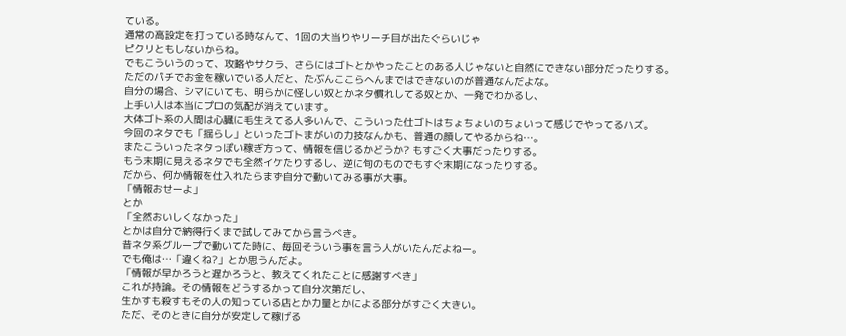ている。
通常の高設定を打っている時なんて、1回の大当りやリーチ目が出たぐらいじゃ
ピクリともしないからね。
でもこういうのって、攻略やサクラ、さらにはゴトとかやったことのある人じゃないと自然にできない部分だったりする。
ただのパチでお金を稼いでいる人だと、たぶんここらへんまではできないのが普通なんだよな。
自分の場合、シマにいても、明らかに怪しい奴とかネタ慣れしてる奴とか、一発でわかるし、
上手い人は本当にプロの気配が消えています。
大体ゴト系の人間は心臓に毛生えてる人多いんで、こういった仕ゴトはちょちょいのちょいって感じでやってるハズ。
今回のネタでも「揺らし」といったゴトまがいの力技なんかも、普通の顔してやるからね…。
またこういったネタっぽい稼ぎ方って、情報を信じるかどうか? もすごく大事だったりする。
もう末期に見えるネタでも全然イケたりするし、逆に旬のものでもすぐ末期になったりする。
だから、何か情報を仕入れたらまず自分で動いてみる事が大事。
「情報おせーよ」
とか
「全然おいしくなかった」
とかは自分で納得行くまで試してみてから言うべき。
昔ネタ系グループで動いてた時に、毎回そういう事を言う人がいたんだよねー。
でも俺は…「違くね?」とか思うんだよ。
「情報が早かろうと遅かろうと、教えてくれたことに感謝すべき」
これが持論。その情報をどうするかって自分次第だし、
生かすも殺すもその人の知っている店とか力量とかによる部分がすごく大きい。
ただ、そのときに自分が安定して稼げる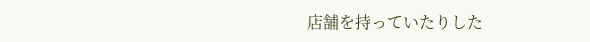店舗を持っていたりした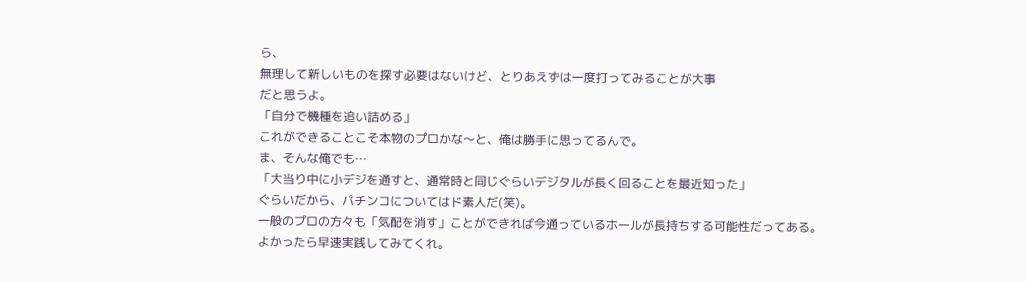ら、
無理して新しいものを探す必要はないけど、とりあえずは一度打ってみることが大事
だと思うよ。
「自分で機種を追い詰める」
これができることこそ本物のプロかな〜と、俺は勝手に思ってるんで。
ま、そんな俺でも…
「大当り中に小デジを通すと、通常時と同じぐらいデジタルが長く回ることを最近知った」
ぐらいだから、パチンコについてはド素人だ(笑)。
一般のプロの方々も「気配を消す」ことができれば今通っているホールが長持ちする可能性だってある。
よかったら早速実践してみてくれ。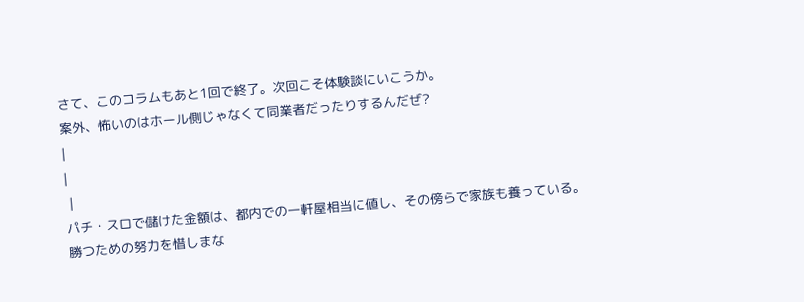さて、このコラムもあと1回で終了。次回こそ体験談にいこうか。
案外、怖いのはホール側じゃなくて同業者だったりするんだぜ?
|
|
 |
パチ・スロで儲けた金額は、都内での一軒屋相当に値し、その傍らで家族も養っている。
勝つための努力を惜しまな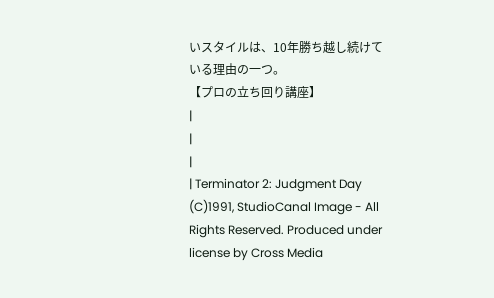いスタイルは、10年勝ち越し続けている理由の一つ。
【プロの立ち回り講座】
|
|
|
| Terminator 2: Judgment Day (C)1991, StudioCanal Image - All Rights Reserved. Produced under license by Cross Media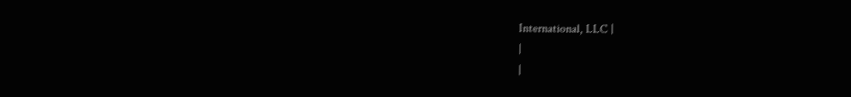International, LLC |
|
|